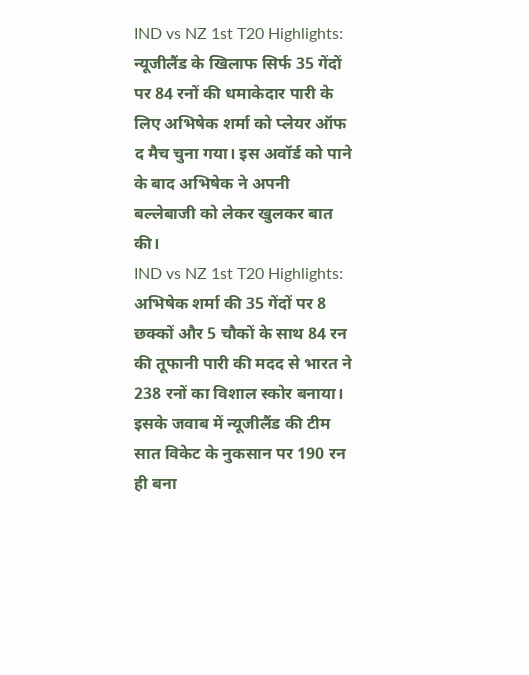IND vs NZ 1st T20 Highlights: न्यूजीलैंड के खिलाफ सिर्फ 35 गेंदों पर 84 रनों की धमाकेदार पारी के लिए अभिषेक शर्मा को प्लेयर ऑफ द मैच चुना गया। इस अवॉर्ड को पाने के बाद अभिषेक ने अपनी बल्लेबाजी को लेकर खुलकर बात की।
IND vs NZ 1st T20 Highlights: अभिषेक शर्मा की 35 गेंदों पर 8 छक्कों और 5 चौकों के साथ 84 रन की तूफानी पारी की मदद से भारत ने 238 रनों का विशाल स्कोर बनाया। इसके जवाब में न्यूजीलैंड की टीम सात विकेट के नुकसान पर 190 रन ही बना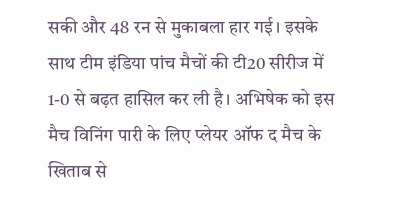सकी और 48 रन से मुकाबला हार गई। इसके साथ टीम इंडिया पांच मैचों की टी20 सीरीज में 1-0 से बढ़त हासिल कर ली है। अभिषेक को इस मैच विनिंग पारी के लिए प्लेयर ऑफ द मैच के खिताब से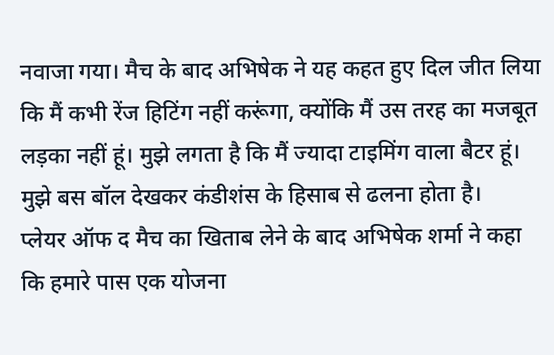नवाजा गया। मैच के बाद अभिषेक ने यह कहत हुए दिल जीत लिया कि मैं कभी रेंज हिटिंग नहीं करूंगा, क्योंकि मैं उस तरह का मजबूत लड़का नहीं हूं। मुझे लगता है कि मैं ज्यादा टाइमिंग वाला बैटर हूं। मुझे बस बॉल देखकर कंडीशंस के हिसाब से ढलना होता है।
प्लेयर ऑफ द मैच का खिताब लेने के बाद अभिषेक शर्मा ने कहा कि हमारे पास एक योजना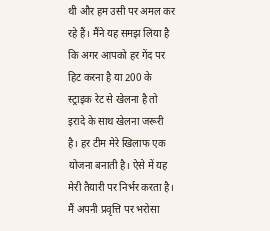थी और हम उसी पर अमल कर रहे हैं। मैंने यह समझ लिया है कि अगर आपको हर गेंद पर हिट करना है या 200 के स्ट्राइक रेट से खेलना है तो इरादे के साथ खेलना जरूरी है। हर टीम मेरे खिलाफ एक योजना बनाती है। ऐसे में यह मेरी तैयारी पर निर्भर करता है। मैं अपनी प्रवृत्ति पर भरोसा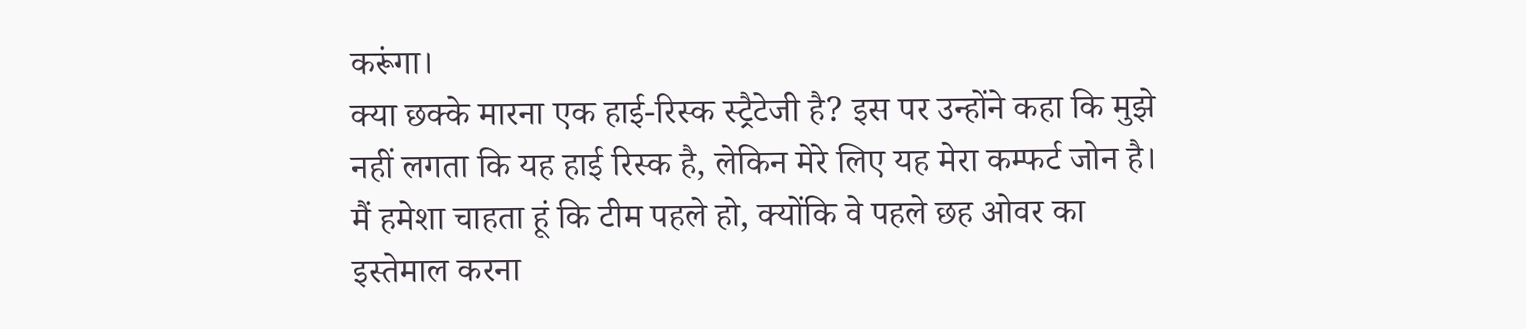करूंगा।
क्या छक्के मारना एक हाई-रिस्क स्ट्रैटेजी है? इस पर उन्होंने कहा कि मुझे नहीं लगता कि यह हाई रिस्क है, लेकिन मेरे लिए यह मेरा कम्फर्ट जोन है। मैं हमेशा चाहता हूं कि टीम पहले हो, क्योंकि वे पहले छह ओवर का इस्तेमाल करना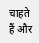चाहते हैं और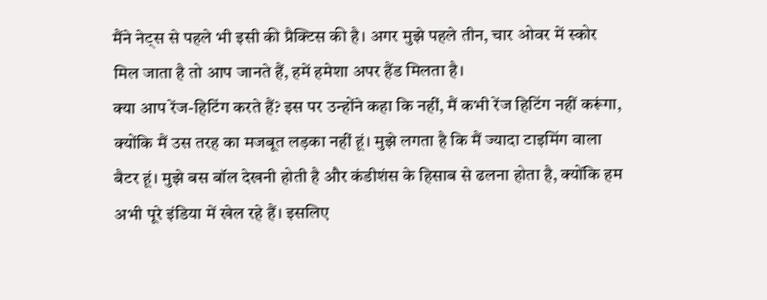मैंने नेट्स से पहले भी इसी की प्रैक्टिस की है। अगर मुझे पहले तीन, चार ओवर में स्कोर मिल जाता है तो आप जानते हैं, हमें हमेशा अपर हैंड मिलता है।
क्या आप रेंज-हिटिंग करते हैं? इस पर उन्होंने कहा कि नहीं, मैं कभी रेंज हिटिंग नहीं करूंगा, क्योंकि मैं उस तरह का मजबूत लड़का नहीं हूं। मुझे लगता है कि मैं ज्यादा टाइमिंग वाला बैटर हूं। मुझे बस बॉल देखनी होती है और कंडीशंस के हिसाब से ढलना होता है, क्योंकि हम अभी पूरे इंडिया में खेल रहे हैं। इसलिए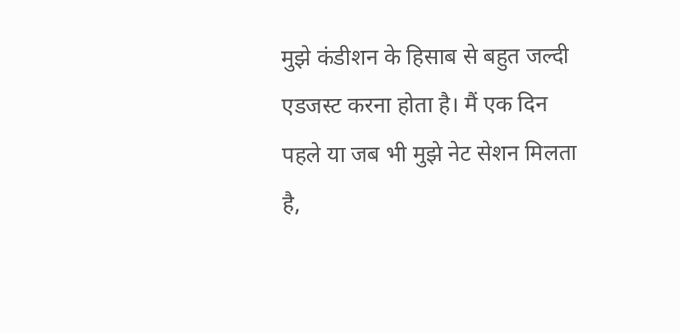मुझे कंडीशन के हिसाब से बहुत जल्दी एडजस्ट करना होता है। मैं एक दिन पहले या जब भी मुझे नेट सेशन मिलता है,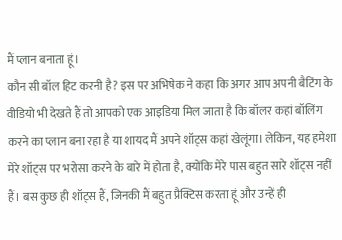मैं प्लान बनाता हूं।
कौन सी बॉल हिट करनी है? इस पर अभिषेक ने कहा कि अगर आप अपनी बैटिंग के वीडियो भी देखते हैं तो आपको एक आइडिया मिल जाता है कि बॉलर कहां बॉलिंग करने का प्लान बना रहा है या शायद मैं अपने शॉट्स कहां खेलूंगा। लेकिन, यह हमेशा मेरे शॉट्स पर भरोसा करने के बारे में होता है, क्योंकि मेरे पास बहुत सारे शॉट्स नहीं हैं। बस कुछ ही शॉट्स हैं, जिनकी मैं बहुत प्रैक्टिस करता हूं और उन्हें ही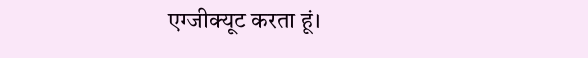एग्जीक्यूट करता हूं।